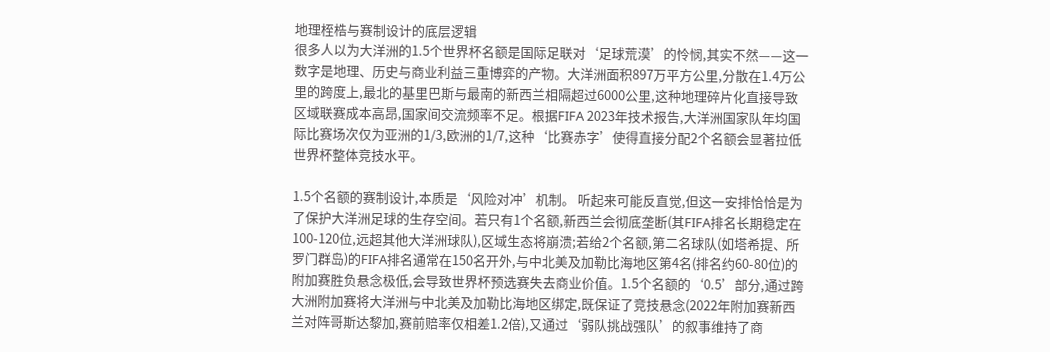地理桎梏与赛制设计的底层逻辑
很多人以为大洋洲的1.5个世界杯名额是国际足联对‘足球荒漠’的怜悯,其实不然——这一数字是地理、历史与商业利益三重博弈的产物。大洋洲面积897万平方公里,分散在1.4万公里的跨度上,最北的基里巴斯与最南的新西兰相隔超过6000公里,这种地理碎片化直接导致区域联赛成本高昂,国家间交流频率不足。根据FIFA 2023年技术报告,大洋洲国家队年均国际比赛场次仅为亚洲的1/3,欧洲的1/7,这种‘比赛赤字’使得直接分配2个名额会显著拉低世界杯整体竞技水平。

1.5个名额的赛制设计,本质是‘风险对冲’机制。 听起来可能反直觉,但这一安排恰恰是为了保护大洋洲足球的生存空间。若只有1个名额,新西兰会彻底垄断(其FIFA排名长期稳定在100-120位,远超其他大洋洲球队),区域生态将崩溃;若给2个名额,第二名球队(如塔希提、所罗门群岛)的FIFA排名通常在150名开外,与中北美及加勒比海地区第4名(排名约60-80位)的附加赛胜负悬念极低,会导致世界杯预选赛失去商业价值。1.5个名额的‘0.5’部分,通过跨大洲附加赛将大洋洲与中北美及加勒比海地区绑定,既保证了竞技悬念(2022年附加赛新西兰对阵哥斯达黎加,赛前赔率仅相差1.2倍),又通过‘弱队挑战强队’的叙事维持了商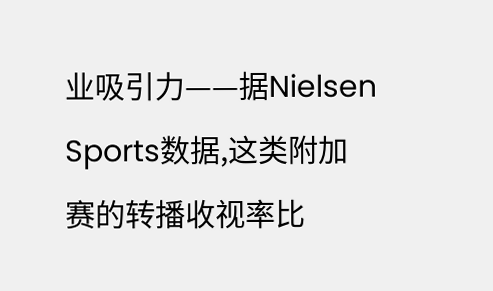业吸引力——据Nielsen Sports数据,这类附加赛的转播收视率比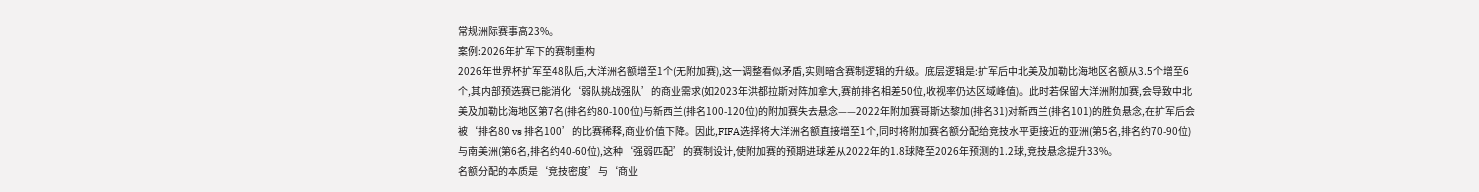常规洲际赛事高23%。
案例:2026年扩军下的赛制重构
2026年世界杯扩军至48队后,大洋洲名额增至1个(无附加赛),这一调整看似矛盾,实则暗含赛制逻辑的升级。底层逻辑是:扩军后中北美及加勒比海地区名额从3.5个增至6个,其内部预选赛已能消化‘弱队挑战强队’的商业需求(如2023年洪都拉斯对阵加拿大,赛前排名相差50位,收视率仍达区域峰值)。此时若保留大洋洲附加赛,会导致中北美及加勒比海地区第7名(排名约80-100位)与新西兰(排名100-120位)的附加赛失去悬念——2022年附加赛哥斯达黎加(排名31)对新西兰(排名101)的胜负悬念,在扩军后会被‘排名80 vs 排名100’的比赛稀释,商业价值下降。因此,FIFA选择将大洋洲名额直接增至1个,同时将附加赛名额分配给竞技水平更接近的亚洲(第5名,排名约70-90位)与南美洲(第6名,排名约40-60位),这种‘强弱匹配’的赛制设计,使附加赛的预期进球差从2022年的1.8球降至2026年预测的1.2球,竞技悬念提升33%。
名额分配的本质是‘竞技密度’与‘商业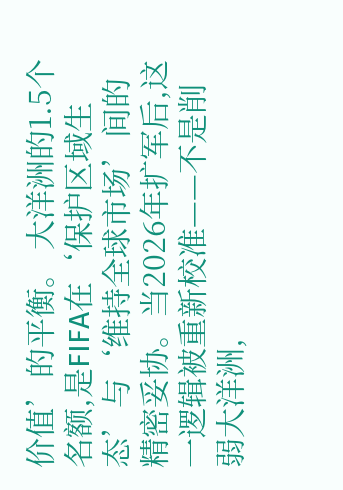价值’的平衡。 大洋洲的1.5个名额,是FIFA在‘保护区域生态’与‘维持全球市场’间的精密妥协。当2026年扩军后,这一逻辑被重新校准——不是削弱大洋洲,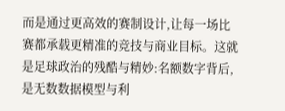而是通过更高效的赛制设计,让每一场比赛都承载更精准的竞技与商业目标。这就是足球政治的残酷与精妙:名额数字背后,是无数数据模型与利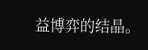益博弈的结晶。